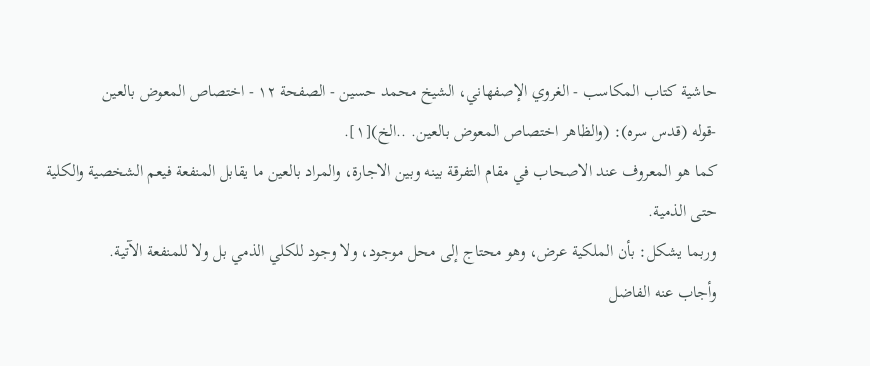حاشية كتاب المكاسب - الغروي الإصفهاني، الشيخ محمد حسين - الصفحة ١٢ - اختصاص المعوض بالعين
-قوله (قدس سره): (والظاهر اختصاص المعوض بالعين. ..الخ)[١].
كما هو المعروف عند الاصحاب في مقام التفرقة بينه وبين الاجارة، والمراد بالعين ما يقابل المنفعة فيعم الشخصية والكلية حتى الذمية.
وربما يشكل: بأن الملكية عرض، وهو محتاج إلى محل موجود، ولا وجود للكلي الذمي بل ولا للمنفعة الآتية.
وأجاب عنه الفاضل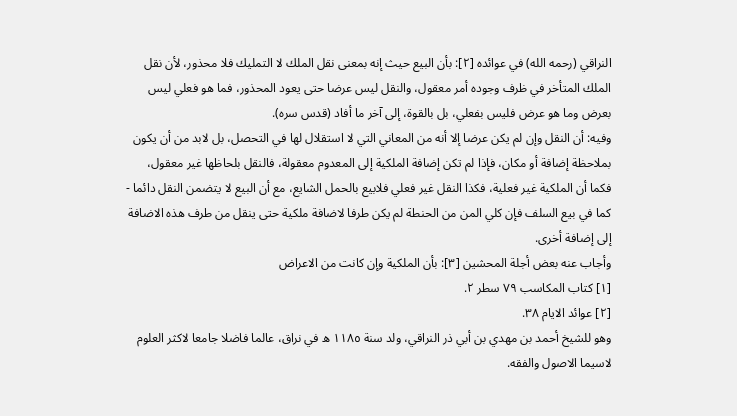النراقي (رحمه الله) في عوائده [٢]: بأن البيع حيث إنه بمعنى نقل الملك لا التمليك فلا محذور، لأن نقل الملك المتأخر في ظرف وجوده أمر معقول، والنقل ليس عرضا حتى يعود المحذور، فما هو فعلي ليس بعرض وما هو عرض فليس بفعلي، بل بالقوة، إلى آخر ما أفاد (قدس سره).
وفيه: أن النقل وإن لم يكن عرضا إلا أنه من المعاني التي لا استقلال لها في التحصل، بل لابد من أن يكون بملاحظة إضافة أو مكان، فإذا لم تكن إضافة الملكية إلى المعدوم معقولة، فالنقل بلحاظها غير معقول، فكما أن الملكية غير فعلية، فكذا النقل غير فعلي فلابيع بالحمل الشايع، مع أن البيع لا يتضمن النقل دائما - كما في بيع السلف فإن كلي المن من الحنطة لم يكن طرفا لاضافة ملكية حتى ينقل من طرف هذه الاضافة إلى إضافة أخرى.
وأجاب عنه بعض أجلة المحشين [٣]: بأن الملكية وإن كانت من الاعراض
[١] كتاب المكاسب ٧٩ سطر ٢.
[٢] عوائد الايام ٣٨.
وهو للشيخ أحمد بن مهدي بن أبي ذر النراقي، ولد سنة ١١٨٥ ه في نراق، عالما فاضلا جامعا لاكثر العلوم لاسيما الاصول والفقه.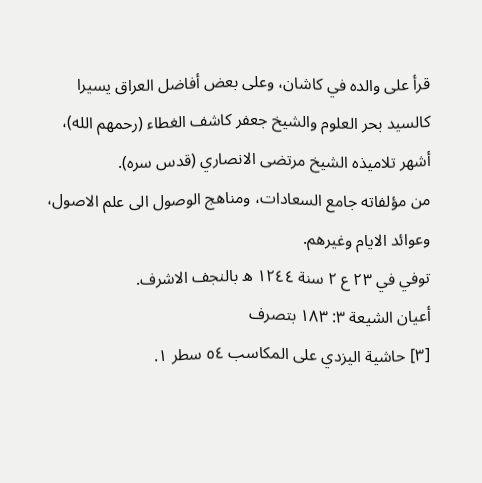قرأ على والده في كاشان، وعلى بعض أفاضل العراق يسيرا كالسيد بحر العلوم والشيخ جعفر كاشف الغطاء (رحمهم الله)، أشهر تلاميذه الشيخ مرتضى الانصاري (قدس سره).
من مؤلفاته جامع السعادات، ومناهج الوصول الى علم الاصول، وعوائد الايام وغيرهم.
توفي في ٢٣ ع ٢ سنة ١٢٤٤ ه بالنجف الاشرف.
أعيان الشيعة ٣: ١٨٣ بتصرف
[٣] حاشية اليزدي على المكاسب ٥٤ سطر ١.